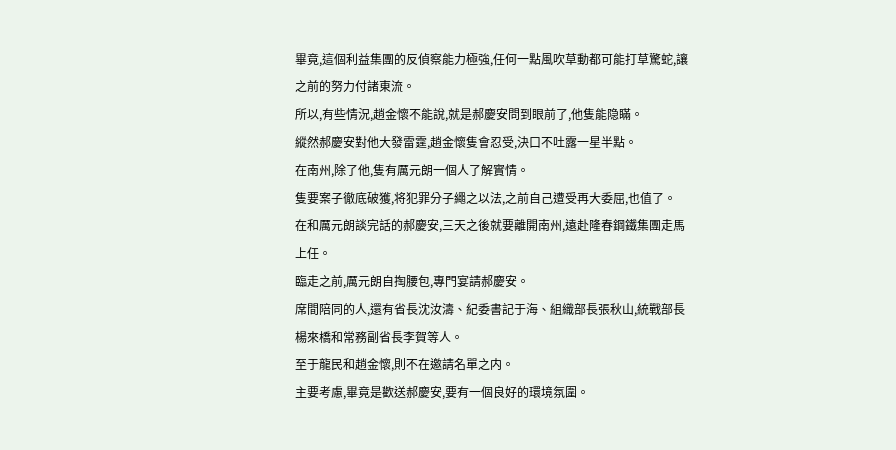畢竟,這個利益集團的反偵察能力極強,任何一點風吹草動都可能打草驚蛇,讓之前的努力付諸東流。
所以,有些情況,趙金懷不能說,就是郝慶安問到眼前了,他隻能隐瞞。
縱然郝慶安對他大發雷霆,趙金懷隻會忍受,決口不吐露一星半點。
在南州,除了他,隻有厲元朗一個人了解實情。
隻要案子徹底破獲,将犯罪分子繩之以法,之前自己遭受再大委屈,也值了。
在和厲元朗談完話的郝慶安,三天之後就要離開南州,遠赴隆春鋼鐵集團走馬上任。
臨走之前,厲元朗自掏腰包,專門宴請郝慶安。
席間陪同的人,還有省長沈汝濤、紀委書記于海、組織部長張秋山,統戰部長楊來橋和常務副省長李賀等人。
至于龍民和趙金懷,則不在邀請名單之内。
主要考慮,畢竟是歡送郝慶安,要有一個良好的環境氛圍。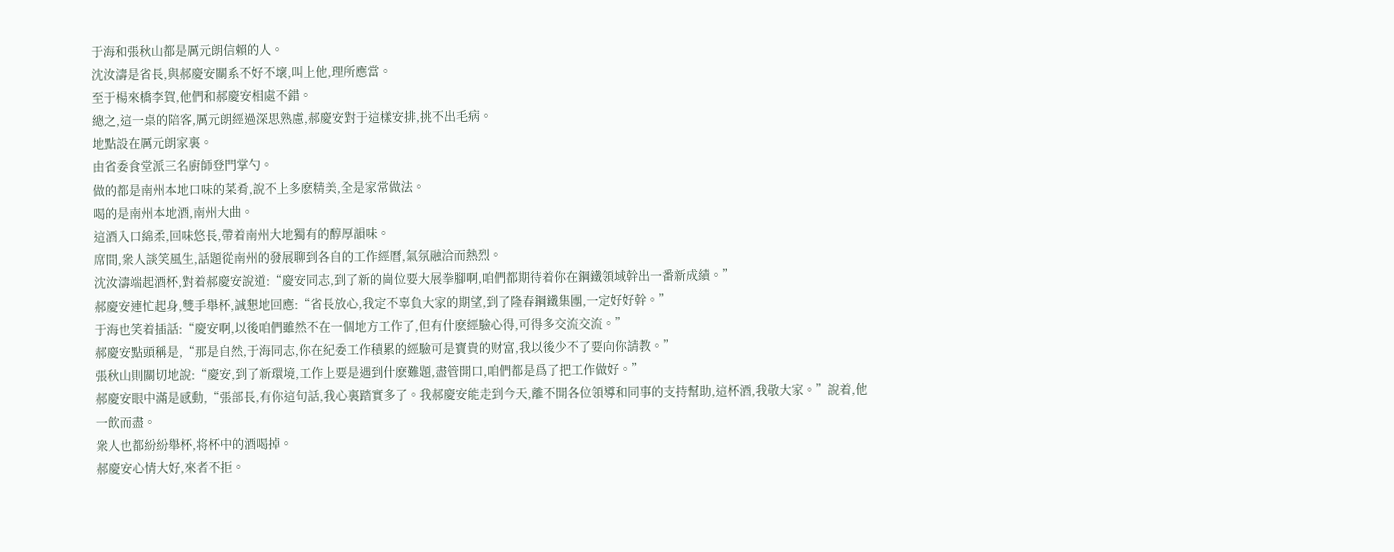于海和張秋山都是厲元朗信賴的人。
沈汝濤是省長,與郝慶安關系不好不壞,叫上他,理所應當。
至于楊來橋李賀,他們和郝慶安相處不錯。
總之,這一桌的陪客,厲元朗經過深思熟慮,郝慶安對于這樣安排,挑不出毛病。
地點設在厲元朗家裏。
由省委食堂派三名廚師登門掌勺。
做的都是南州本地口味的菜肴,說不上多麽精美,全是家常做法。
喝的是南州本地酒,南州大曲。
這酒入口綿柔,回味悠長,帶着南州大地獨有的醇厚韻味。
席間,衆人談笑風生,話題從南州的發展聊到各自的工作經曆,氣氛融洽而熱烈。
沈汝濤端起酒杯,對着郝慶安說道:“慶安同志,到了新的崗位要大展拳腳啊,咱們都期待着你在鋼鐵領域幹出一番新成績。”
郝慶安連忙起身,雙手舉杯,誠懇地回應:“省長放心,我定不辜負大家的期望,到了隆春鋼鐵集團,一定好好幹。”
于海也笑着插話:“慶安啊,以後咱們雖然不在一個地方工作了,但有什麽經驗心得,可得多交流交流。”
郝慶安點頭稱是,“那是自然,于海同志,你在紀委工作積累的經驗可是寶貴的财富,我以後少不了要向你請教。”
張秋山則關切地說:“慶安,到了新環境,工作上要是遇到什麽難題,盡管開口,咱們都是爲了把工作做好。”
郝慶安眼中滿是感動,“張部長,有你這句話,我心裏踏實多了。我郝慶安能走到今天,離不開各位領導和同事的支持幫助,這杯酒,我敬大家。”說着,他一飲而盡。
衆人也都紛紛舉杯,将杯中的酒喝掉。
郝慶安心情大好,來者不拒。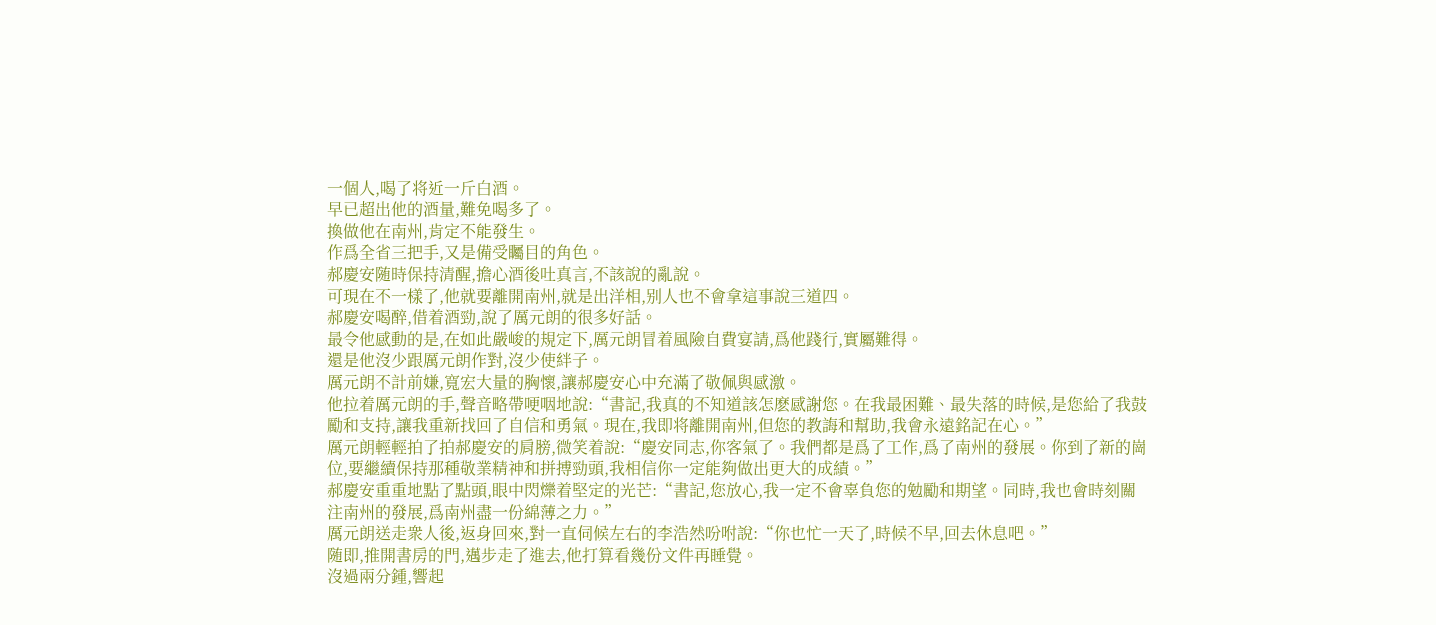一個人,喝了将近一斤白酒。
早已超出他的酒量,難免喝多了。
換做他在南州,肯定不能發生。
作爲全省三把手,又是備受矚目的角色。
郝慶安随時保持清醒,擔心酒後吐真言,不該說的亂說。
可現在不一樣了,他就要離開南州,就是出洋相,别人也不會拿這事說三道四。
郝慶安喝醉,借着酒勁,說了厲元朗的很多好話。
最令他感動的是,在如此嚴峻的規定下,厲元朗冒着風險自費宴請,爲他踐行,實屬難得。
還是他沒少跟厲元朗作對,沒少使絆子。
厲元朗不計前嫌,寬宏大量的胸懷,讓郝慶安心中充滿了敬佩與感激。
他拉着厲元朗的手,聲音略帶哽咽地說:“書記,我真的不知道該怎麽感謝您。在我最困難、最失落的時候,是您給了我鼓勵和支持,讓我重新找回了自信和勇氣。現在,我即将離開南州,但您的教誨和幫助,我會永遠銘記在心。”
厲元朗輕輕拍了拍郝慶安的肩膀,微笑着說:“慶安同志,你客氣了。我們都是爲了工作,爲了南州的發展。你到了新的崗位,要繼續保持那種敬業精神和拼搏勁頭,我相信你一定能夠做出更大的成績。”
郝慶安重重地點了點頭,眼中閃爍着堅定的光芒:“書記,您放心,我一定不會辜負您的勉勵和期望。同時,我也會時刻關注南州的發展,爲南州盡一份綿薄之力。”
厲元朗送走衆人後,返身回來,對一直伺候左右的李浩然吩咐說:“你也忙一天了,時候不早,回去休息吧。”
随即,推開書房的門,邁步走了進去,他打算看幾份文件再睡覺。
沒過兩分鍾,響起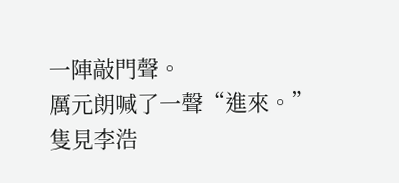一陣敲門聲。
厲元朗喊了一聲“進來。”
隻見李浩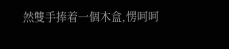然雙手捧着一個木盒,愣呵呵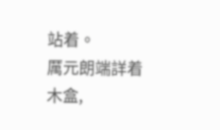站着。
厲元朗端詳着木盒,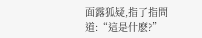面露狐疑,指了指問道:“這是什麽?”